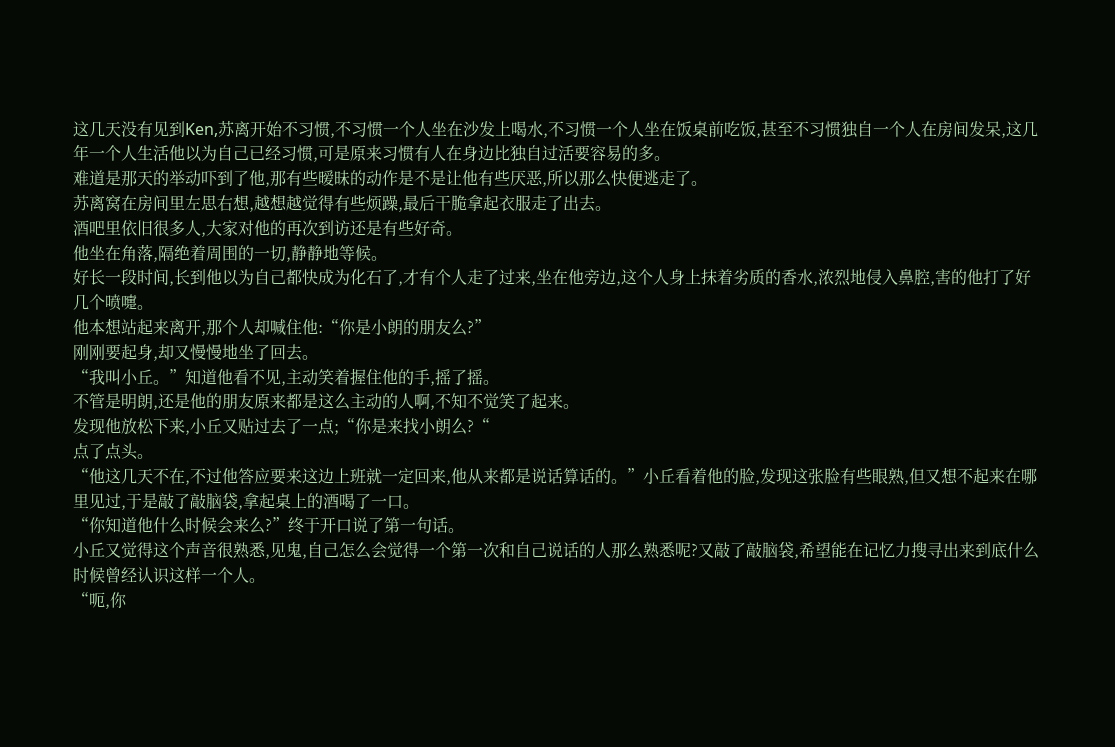这几天没有见到Ken,苏离开始不习惯,不习惯一个人坐在沙发上喝水,不习惯一个人坐在饭桌前吃饭,甚至不习惯独自一个人在房间发呆,这几年一个人生活他以为自己已经习惯,可是原来习惯有人在身边比独自过活要容易的多。
难道是那天的举动吓到了他,那有些暧昧的动作是不是让他有些厌恶,所以那么快便逃走了。
苏离窝在房间里左思右想,越想越觉得有些烦躁,最后干脆拿起衣服走了出去。
酒吧里依旧很多人,大家对他的再次到访还是有些好奇。
他坐在角落,隔绝着周围的一切,静静地等候。
好长一段时间,长到他以为自己都快成为化石了,才有个人走了过来,坐在他旁边,这个人身上抹着劣质的香水,浓烈地侵入鼻腔,害的他打了好几个喷嚏。
他本想站起来离开,那个人却喊住他:“你是小朗的朋友么?”
刚刚要起身,却又慢慢地坐了回去。
“我叫小丘。”知道他看不见,主动笑着握住他的手,摇了摇。
不管是明朗,还是他的朋友原来都是这么主动的人啊,不知不觉笑了起来。
发现他放松下来,小丘又贴过去了一点;“你是来找小朗么?“
点了点头。
“他这几天不在,不过他答应要来这边上班就一定回来,他从来都是说话算话的。”小丘看着他的脸,发现这张脸有些眼熟,但又想不起来在哪里见过,于是敲了敲脑袋,拿起桌上的酒喝了一口。
“你知道他什么时候会来么?”终于开口说了第一句话。
小丘又觉得这个声音很熟悉,见鬼,自己怎么会觉得一个第一次和自己说话的人那么熟悉呢?又敲了敲脑袋,希望能在记忆力搜寻出来到底什么时候曾经认识这样一个人。
“呃,你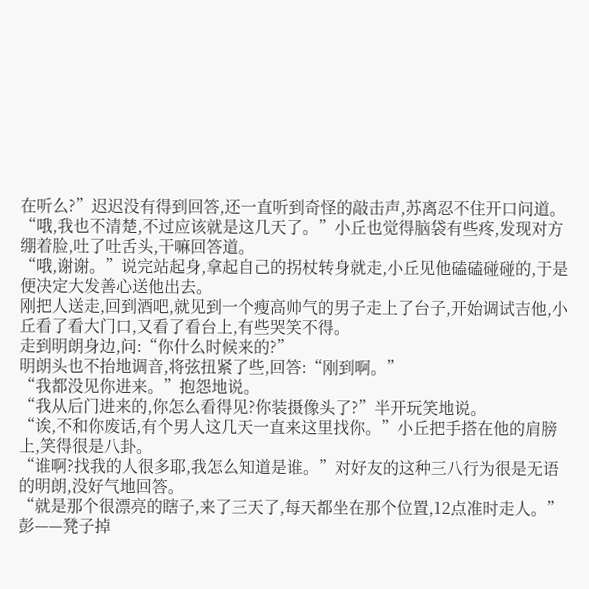在听么?”迟迟没有得到回答,还一直听到奇怪的敲击声,苏离忍不住开口问道。
“哦,我也不清楚,不过应该就是这几天了。”小丘也觉得脑袋有些疼,发现对方绷着脸,吐了吐舌头,干嘛回答道。
“哦,谢谢。”说完站起身,拿起自己的拐杖转身就走,小丘见他磕磕碰碰的,于是便决定大发善心送他出去。
刚把人送走,回到酒吧,就见到一个瘦高帅气的男子走上了台子,开始调试吉他,小丘看了看大门口,又看了看台上,有些哭笑不得。
走到明朗身边,问:“你什么时候来的?”
明朗头也不抬地调音,将弦扭紧了些,回答:“刚到啊。”
“我都没见你进来。”抱怨地说。
“我从后门进来的,你怎么看得见?你装摄像头了?”半开玩笑地说。
“诶,不和你废话,有个男人这几天一直来这里找你。”小丘把手搭在他的肩膀上,笑得很是八卦。
“谁啊?找我的人很多耶,我怎么知道是谁。”对好友的这种三八行为很是无语的明朗,没好气地回答。
“就是那个很漂亮的瞎子,来了三天了,每天都坐在那个位置,12点准时走人。”
彭——凳子掉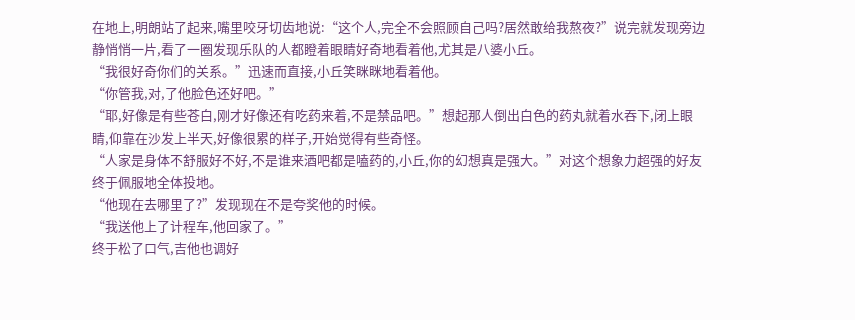在地上,明朗站了起来,嘴里咬牙切齿地说:“这个人,完全不会照顾自己吗?居然敢给我熬夜?”说完就发现旁边静悄悄一片,看了一圈发现乐队的人都瞪着眼睛好奇地看着他,尤其是八婆小丘。
“我很好奇你们的关系。”迅速而直接,小丘笑眯眯地看着他。
“你管我,对,了他脸色还好吧。”
“耶,好像是有些苍白,刚才好像还有吃药来着,不是禁品吧。”想起那人倒出白色的药丸就着水吞下,闭上眼睛,仰靠在沙发上半天,好像很累的样子,开始觉得有些奇怪。
“人家是身体不舒服好不好,不是谁来酒吧都是嗑药的,小丘,你的幻想真是强大。”对这个想象力超强的好友终于佩服地全体投地。
“他现在去哪里了?”发现现在不是夸奖他的时候。
“我送他上了计程车,他回家了。”
终于松了口气,吉他也调好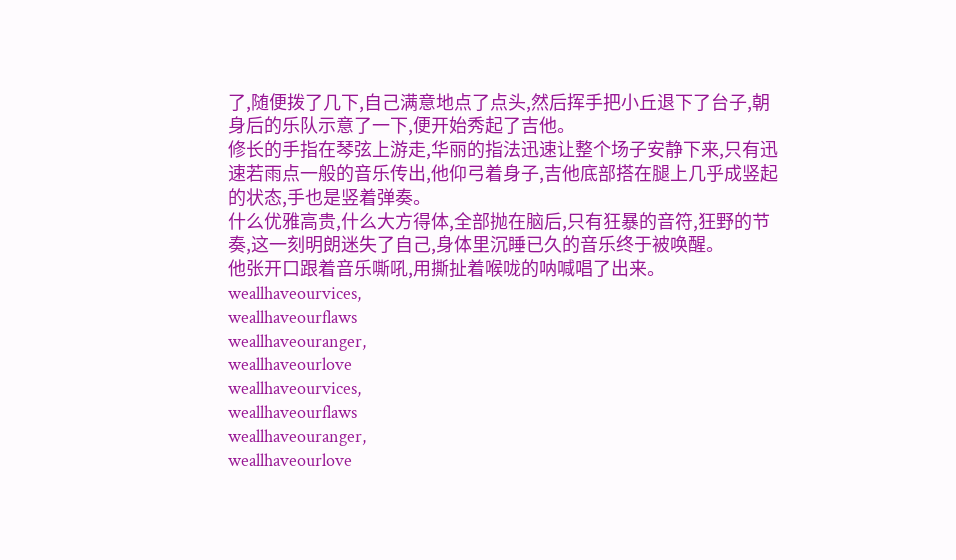了,随便拨了几下,自己满意地点了点头,然后挥手把小丘退下了台子,朝身后的乐队示意了一下,便开始秀起了吉他。
修长的手指在琴弦上游走,华丽的指法迅速让整个场子安静下来,只有迅速若雨点一般的音乐传出,他仰弓着身子,吉他底部搭在腿上几乎成竖起的状态,手也是竖着弹奏。
什么优雅高贵,什么大方得体,全部抛在脑后,只有狂暴的音符,狂野的节奏,这一刻明朗迷失了自己,身体里沉睡已久的音乐终于被唤醒。
他张开口跟着音乐嘶吼,用撕扯着喉咙的呐喊唱了出来。
weallhaveourvices,
weallhaveourflaws
weallhaveouranger,
weallhaveourlove
weallhaveourvices,
weallhaveourflaws
weallhaveouranger,
weallhaveourlove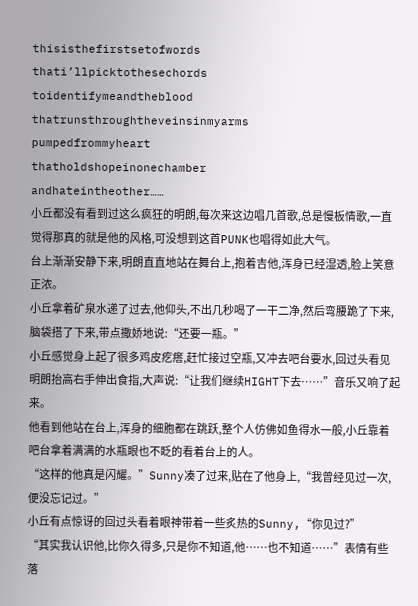thisisthefirstsetofwords
thati’llpicktothesechords
toidentifymeandtheblood
thatrunsthroughtheveinsinmyarms
pumpedfrommyheart
thatholdshopeinonechamber
andhateintheother……
小丘都没有看到过这么疯狂的明朗,每次来这边唱几首歌,总是慢板情歌,一直觉得那真的就是他的风格,可没想到这首PUNK也唱得如此大气。
台上渐渐安静下来,明朗直直地站在舞台上,抱着吉他,浑身已经湿透,脸上笑意正浓。
小丘拿着矿泉水递了过去,他仰头,不出几秒喝了一干二净,然后弯腰跪了下来,脑袋搭了下来,带点撒娇地说:“还要一瓶。”
小丘感觉身上起了很多鸡皮疙瘩,赶忙接过空瓶,又冲去吧台要水,回过头看见明朗抬高右手伸出食指,大声说:“让我们继续HIGHT下去……”音乐又响了起来。
他看到他站在台上,浑身的细胞都在跳跃,整个人仿佛如鱼得水一般,小丘靠着吧台拿着满满的水瓶眼也不眨的看着台上的人。
“这样的他真是闪耀。”Sunny凑了过来,贴在了他身上,“我曾经见过一次,便没忘记过。”
小丘有点惊讶的回过头看着眼神带着一些炙热的Sunny,“你见过?”
“其实我认识他,比你久得多,只是你不知道,他……也不知道……”表情有些落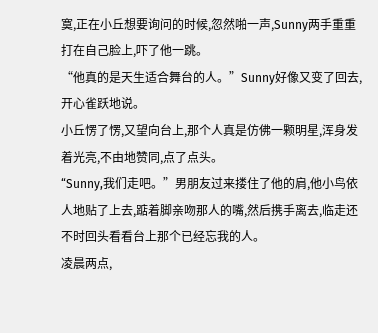寞,正在小丘想要询问的时候,忽然啪一声,Sunny两手重重打在自己脸上,吓了他一跳。
“他真的是天生适合舞台的人。”Sunny好像又变了回去,开心雀跃地说。
小丘愣了愣,又望向台上,那个人真是仿佛一颗明星,浑身发着光亮,不由地赞同,点了点头。
“Sunny,我们走吧。”男朋友过来搂住了他的肩,他小鸟依人地贴了上去,踮着脚亲吻那人的嘴,然后携手离去,临走还不时回头看看台上那个已经忘我的人。
凌晨两点,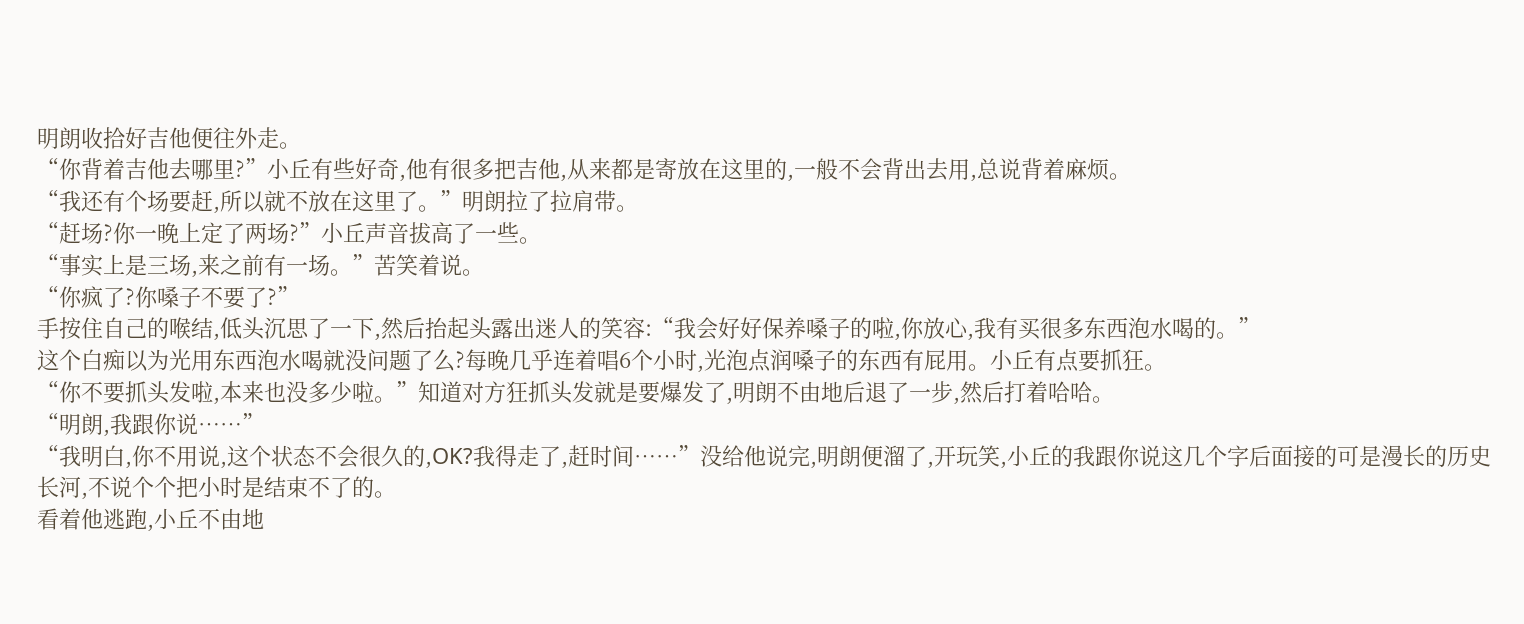明朗收拾好吉他便往外走。
“你背着吉他去哪里?”小丘有些好奇,他有很多把吉他,从来都是寄放在这里的,一般不会背出去用,总说背着麻烦。
“我还有个场要赶,所以就不放在这里了。”明朗拉了拉肩带。
“赶场?你一晚上定了两场?”小丘声音拔高了一些。
“事实上是三场,来之前有一场。”苦笑着说。
“你疯了?你嗓子不要了?”
手按住自己的喉结,低头沉思了一下,然后抬起头露出迷人的笑容:“我会好好保养嗓子的啦,你放心,我有买很多东西泡水喝的。”
这个白痴以为光用东西泡水喝就没问题了么?每晚几乎连着唱6个小时,光泡点润嗓子的东西有屁用。小丘有点要抓狂。
“你不要抓头发啦,本来也没多少啦。”知道对方狂抓头发就是要爆发了,明朗不由地后退了一步,然后打着哈哈。
“明朗,我跟你说……”
“我明白,你不用说,这个状态不会很久的,OK?我得走了,赶时间……”没给他说完,明朗便溜了,开玩笑,小丘的我跟你说这几个字后面接的可是漫长的历史长河,不说个个把小时是结束不了的。
看着他逃跑,小丘不由地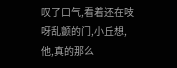叹了口气,看着还在吱呀乱颤的门,小丘想,他,真的那么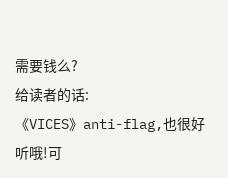需要钱么?
给读者的话:
《VICES》anti-flag,也很好听哦!可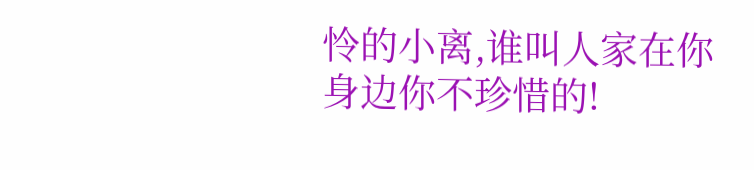怜的小离,谁叫人家在你身边你不珍惜的!